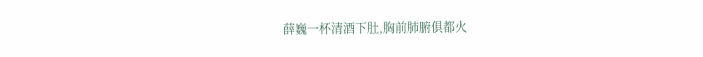薛巍一杯清酒下肚,胸前肺腑俱都火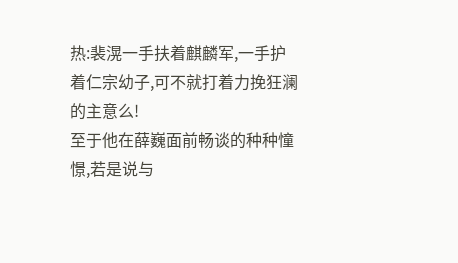热:裴滉一手扶着麒麟军,一手护着仁宗幼子,可不就打着力挽狂澜的主意么!
至于他在薛巍面前畅谈的种种憧憬,若是说与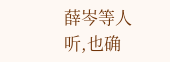薛岑等人听,也确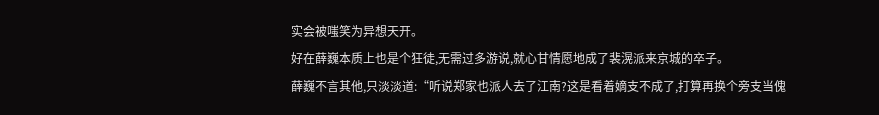实会被嗤笑为异想天开。
好在薛巍本质上也是个狂徒,无需过多游说,就心甘情愿地成了裴滉派来京城的卒子。
薛巍不言其他,只淡淡道:“听说郑家也派人去了江南?这是看着嫡支不成了,打算再换个旁支当傀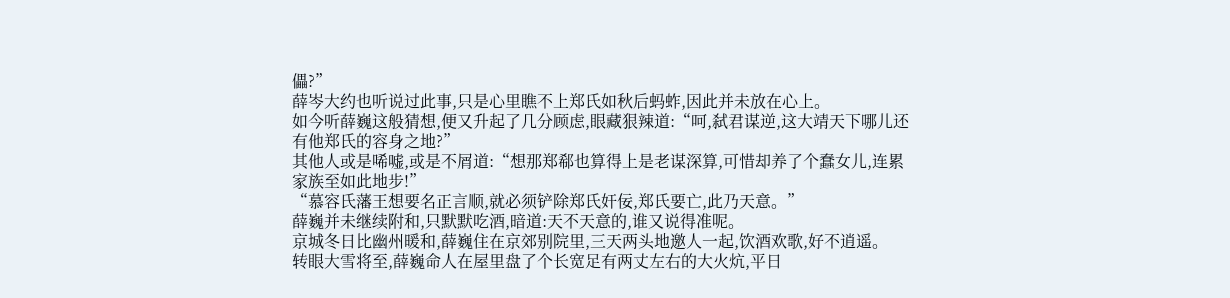儡?”
薛岑大约也听说过此事,只是心里瞧不上郑氏如秋后蚂蚱,因此并未放在心上。
如今听薛巍这般猜想,便又升起了几分顾虑,眼藏狠辣道:“呵,弑君谋逆,这大靖天下哪儿还有他郑氏的容身之地?”
其他人或是唏嘘,或是不屑道:“想那郑郗也算得上是老谋深算,可惜却养了个蠢女儿,连累家族至如此地步!”
“慕容氏藩王想要名正言顺,就必须铲除郑氏奸佞,郑氏要亡,此乃天意。”
薛巍并未继续附和,只默默吃酒,暗道:天不天意的,谁又说得准呢。
京城冬日比幽州暖和,薛巍住在京郊别院里,三天两头地邀人一起,饮酒欢歌,好不逍遥。
转眼大雪将至,薛巍命人在屋里盘了个长宽足有两丈左右的大火炕,平日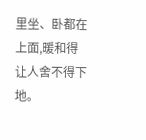里坐、卧都在上面,暖和得让人舍不得下地。